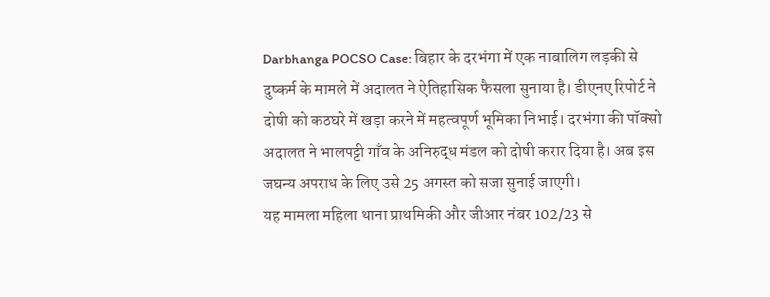Darbhanga POCSO Case: बिहार के दरभंगा में एक नाबालिग लड़की से दुष्कर्म के मामले में अदालत ने ऐतिहासिक फैसला सुनाया है। डीएनए रिपोर्ट ने दोषी को कठघरे में खड़ा करने में महत्वपूर्ण भूमिका निभाई। दरभंगा की पॉक्सो अदालत ने भालपट्टी गाँव के अनिरुद्ध मंडल को दोषी करार दिया है। अब इस जघन्य अपराध के लिए उसे 25 अगस्त को सजा सुनाई जाएगी।
यह मामला महिला थाना प्राथमिकी और जीआर नंबर 102/23 से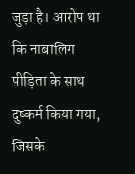जुड़ा है। आरोप था कि नाबालिग पीड़िता के साथ दुष्कर्म किया गया, जिसके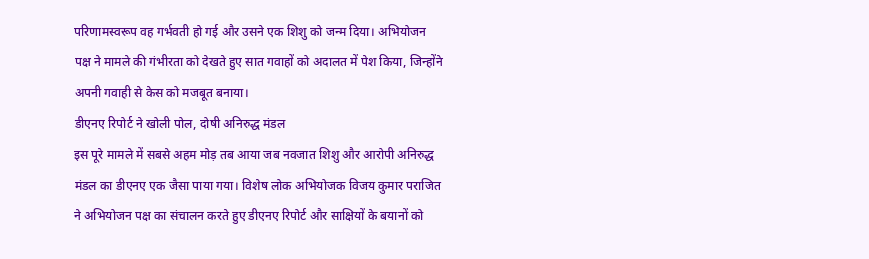परिणामस्वरूप वह गर्भवती हो गई और उसने एक शिशु को जन्म दिया। अभियोजन पक्ष ने मामले की गंभीरता को देखते हुए सात गवाहों को अदालत में पेश किया, जिन्होंने अपनी गवाही से केस को मजबूत बनाया।
डीएनए रिपोर्ट ने खोली पोल, दोषी अनिरुद्ध मंडल
इस पूरे मामले में सबसे अहम मोड़ तब आया जब नवजात शिशु और आरोपी अनिरुद्ध मंडल का डीएनए एक जैसा पाया गया। विशेष लोक अभियोजक विजय कुमार पराजित ने अभियोजन पक्ष का संचालन करते हुए डीएनए रिपोर्ट और साक्षियों के बयानों को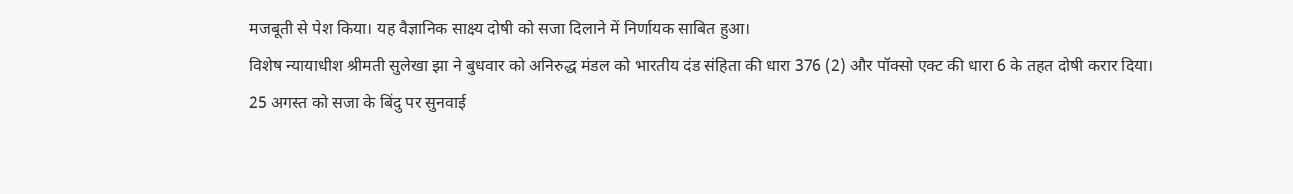मजबूती से पेश किया। यह वैज्ञानिक साक्ष्य दोषी को सजा दिलाने में निर्णायक साबित हुआ।
विशेष न्यायाधीश श्रीमती सुलेखा झा ने बुधवार को अनिरुद्ध मंडल को भारतीय दंड संहिता की धारा 376 (2) और पॉक्सो एक्ट की धारा 6 के तहत दोषी करार दिया।
25 अगस्त को सजा के बिंदु पर सुनवाई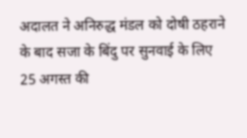अदालत ने अनिरुद्ध मंडल को दोषी ठहराने के बाद सजा के बिंदु पर सुनवाई के लिए 25 अगस्त की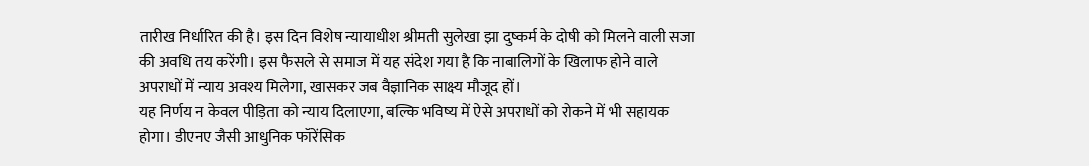तारीख निर्धारित की है। इस दिन विशेष न्यायाधीश श्रीमती सुलेखा झा दुष्कर्म के दोषी को मिलने वाली सजा की अवधि तय करेंगी। इस फैसले से समाज में यह संदेश गया है कि नाबालिगों के खिलाफ होने वाले अपराधों में न्याय अवश्य मिलेगा, खासकर जब वैज्ञानिक साक्ष्य मौजूद हों।
यह निर्णय न केवल पीड़िता को न्याय दिलाएगा, बल्कि भविष्य में ऐसे अपराधों को रोकने में भी सहायक होगा। डीएनए जैसी आधुनिक फॉरेंसिक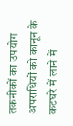तकनीकों का उपयोग अपराधियों को कानून के कटघरे में लाने में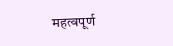महत्वपूर्ण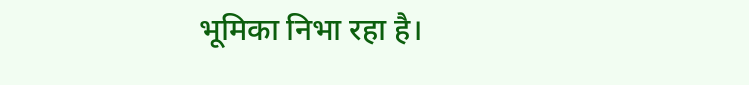भूमिका निभा रहा है।